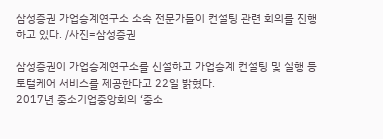삼성증권 가업승계연구소 소속 전문가들이 컨설팅 관련 회의를 진행하고 있다. /사진=삼성증권

삼성증권이 가업승계연구소를 신설하고 가업승계 컨설팅 및 실행 등 토털케어 서비스를 제공한다고 22일 밝혔다.
2017년 중소기업중앙회의 ‘중소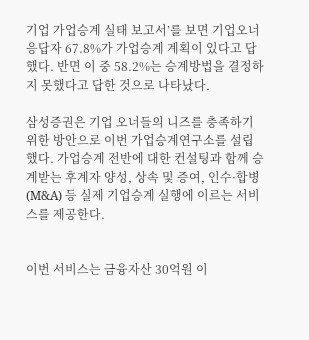기업 가업승계 실태 보고서’를 보면 기업오너 응답자 67.8%가 가업승계 계획이 있다고 답했다. 반면 이 중 58.2%는 승계방법을 결정하지 못했다고 답한 것으로 나타났다.

삼성증권은 기업 오너들의 니즈를 충족하기 위한 방안으로 이번 가업승계연구소를 설립했다. 가업승계 전반에 대한 컨설팅과 함께 승계받는 후계자 양성, 상속 및 증여, 인수·합병(M&A) 등 실제 기업승계 실행에 이르는 서비스를 제공한다.


이번 서비스는 금융자산 30억원 이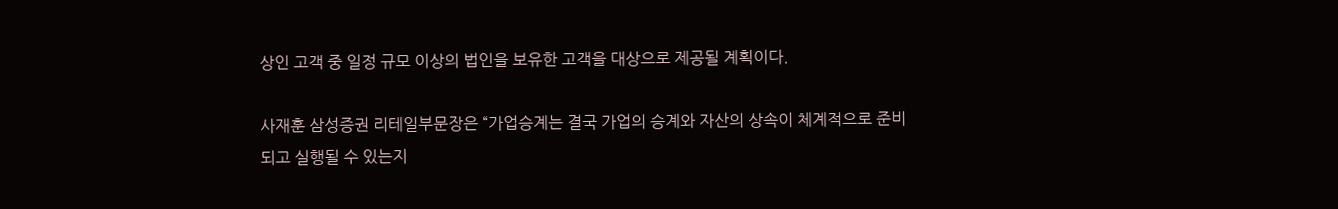상인 고객 중 일정 규모 이상의 법인을 보유한 고객을 대상으로 제공될 계획이다.

사재훈 삼성증권 리테일부문장은 “가업승계는 결국 가업의 승계와 자산의 상속이 체계적으로 준비되고 실행될 수 있는지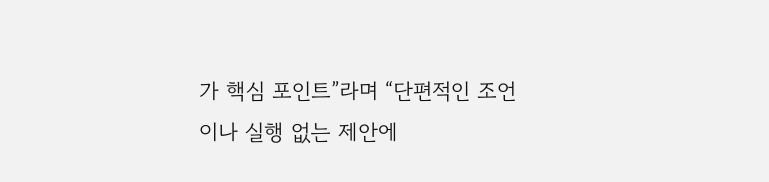가 핵심 포인트”라며 “단편적인 조언이나 실행 없는 제안에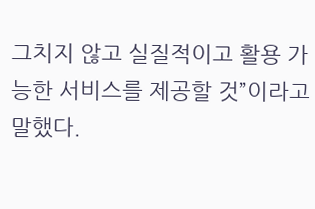그치지 않고 실질적이고 활용 가능한 서비스를 제공할 것”이라고 말했다.